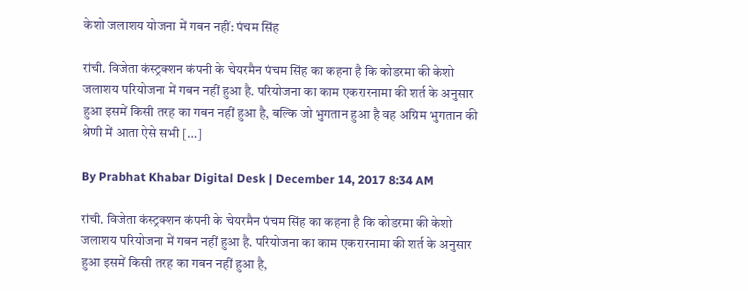केशो जलाशय योजना में गबन नहीं: पंचम सिंह

रांची. विजेता कंस्ट्रक्शन कंपनी के चेयरमैन पंचम सिंह का कहना है कि कोडरमा की केशो जलाशय परियोजना में गबन नहीं हुआ है. परियोजना का काम एकरारनामा की शर्त के अनुसार हुआ इसमें किसी तरह का गबन नहीं हुआ है, बल्कि जो भुगतान हुआ है वह अग्रिम भुगतान की श्रेणी में आता ऐसे सभी […]

By Prabhat Khabar Digital Desk | December 14, 2017 8:34 AM

रांची. विजेता कंस्ट्रक्शन कंपनी के चेयरमैन पंचम सिंह का कहना है कि कोडरमा की केशो जलाशय परियोजना में गबन नहीं हुआ है. परियोजना का काम एकरारनामा की शर्त के अनुसार हुआ इसमें किसी तरह का गबन नहीं हुआ है,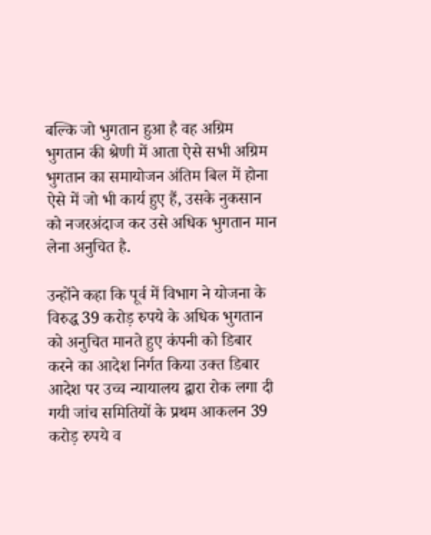बल्कि जो भुगतान हुआ है वह अग्रिम भुगतान की श्रेणी में आता ऐसे सभी अग्रिम भुगतान का समायोजन अंतिम बिल में होना ऐसे में जो भी कार्य हुए हैं, उसके नुकसान को नजरअंदाज कर उसे अधिक भुगतान मान लेना अनुचित है.

उन्होंने कहा कि पूर्व में विभाग ने योजना के विरुद्ध 39 करोड़ रुपये के अधिक भुगतान को अनुचित मानते हुए कंपनी को डिबार करने का आदेश निर्गत किया उक्त डिबार आदेश पर उच्च न्यायालय द्वारा रोक लगा दी गयी जांच समितियों के प्रथम आकलन 39 करोड़ रुपये व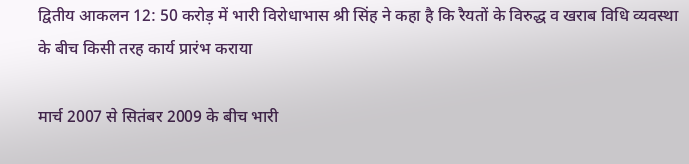द्वितीय आकलन 12: 50 करोड़ में भारी विरोधाभास श्री सिंह ने कहा है कि रैयतों के विरुद्ध व खराब विधि व्यवस्था के बीच किसी तरह कार्य प्रारंभ कराया

मार्च 2007 से सितंबर 2009 के बीच भारी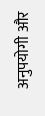अनुपयोगी और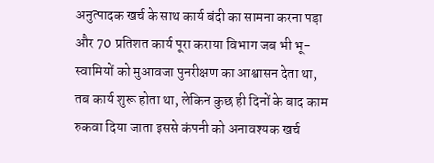अनुत्पादक खर्च के साथ कार्य बंदी का सामना करना पड़ा और 70 प्रतिशत कार्य पूरा कराया विभाग जब भी भू-स्वामियों को मुआवजा पुनरीक्षण का आश्वासन देता था, तब कार्य शुरू होता था, लेकिन कुछ ही दिनों के बाद काम रुकवा दिया जाता इससे कंपनी को अनावश्यक खर्च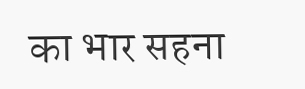का भार सहना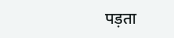पड़ता